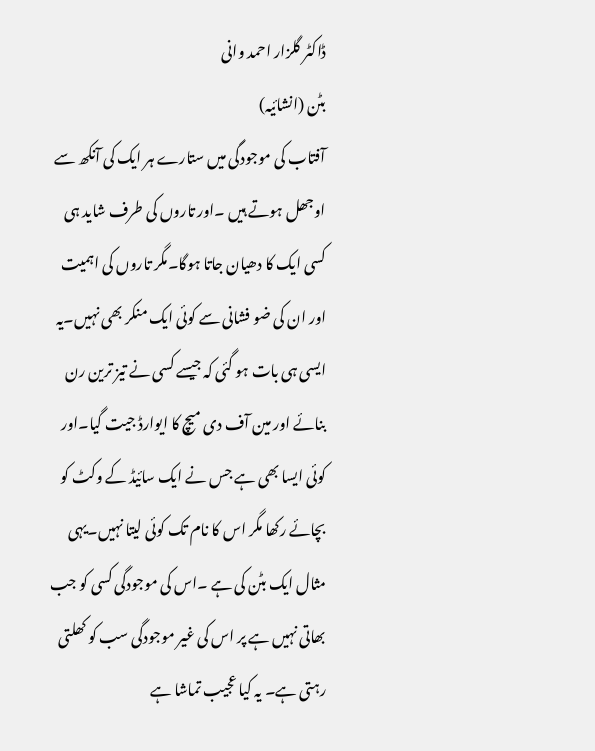ڈاکٹر گلزار احمد وانی
بٹن (انشائیہ)
آفتاب کی موجودگی میں ستارے ہر ایک کی آنکھ سے اوجھل ہوتے ہیں ۔اور تاروں کی طرف شاید ہی کسی ایک کا دھیان جاتا ہوگا۔مگر تاروں کی اہمیت اور ان کی ضو فشانی سے کوئی ایک منکر بھی نہیں۔یہ ایسی ہی بات ہو گئی کہ جیسے کسی نے تیز ترین رن بنائے اور مین آف دی میچ کا ایوارڈ جیت گیا۔اور کوئی ایسا بھی ہے جس نے ایک سائیڈ کے وکٹ کو بچائے رکھا مگر اس کا نام تک کوئی لیتا نہیں۔یہی مثال ایک بٹن کی ہے ۔اس کی موجودگی کسی کو جب بھاتی نہیں ہے پر اس کی غیر موجودگی سب کو کھلتی رہتی ہے۔ یہ کیا عجیب تماشا ہے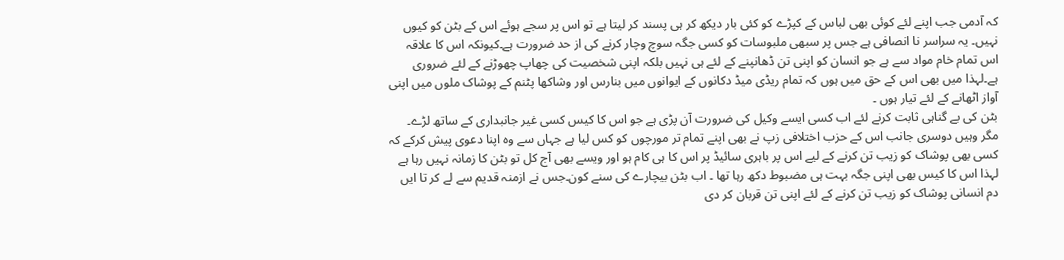کہ آدمی جب اپنے لئے کوئی بھی لباس کے کپڑے کو کئی بار دیکھ کر ہی پسند کر لیتا ہے تو اس پر سجے ہوئے اس کے بٹن کو کیوں نہیں۔ یہ سراسر نا انصافی ہے جس پر سبھی ملبوسات کو کسی جگہ سوچ وچار کرنے کی از حد ضرورت ہے۔کیونکہ اس کا علاقہ اس تمام خام مواد سے ہے جو انسان کو اپنی تن ڈھانپنے کے لئے ہی نہیں بلکہ اپنی شخصیت کی چھاپ چھوڑنے کے لئے ضروری ہے۔لہذا میں بھی اس کے حق میں ہوں کہ تمام ریڈی میڈ دکانوں کے ایوانوں میں بنارس اور وشاکھا پٹنم کے پوشاک ملوں میں اپنی آواز اٹھانے کے لئے تیار ہوں ۔
بٹن کی بے گناہی ثابت کرنے لئے اب کسی ایسے وکیل کی ضرورت آن پڑی ہے جو اس کا کیس کسی غیر جانبداری کے ساتھ لڑے۔ مگر وہیں دوسری جانب اس کے حزب اختلافی زپ نے بھی اپنے تمام تر مورچوں کو کس لیا ہے جہاں سے وہ اپنا دعوی پیش کرکے کہ کسی بھی پوشاک کو زیب تن کرنے کے لیے اس پر باہری سائیڈ پر اس کا ہی کام ہو اور ویسے بھی آج کل تو بٹن کا زمانہ نہیں رہا ہے لہذا اس کا کیس بھی اپنی جگہ بہت ہی مضبوط دکھ رہا تھا ۔ اب بٹن بیچارے کی سنے کون۔جس نے ازمنہ قدیم سے لے کر تا ایں دم انسانی پوشاک کو زیب تن کرنے کے لئے اپنی تن قربان کر دی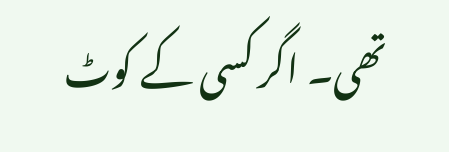تھی۔ اگر کسی کے کوٹ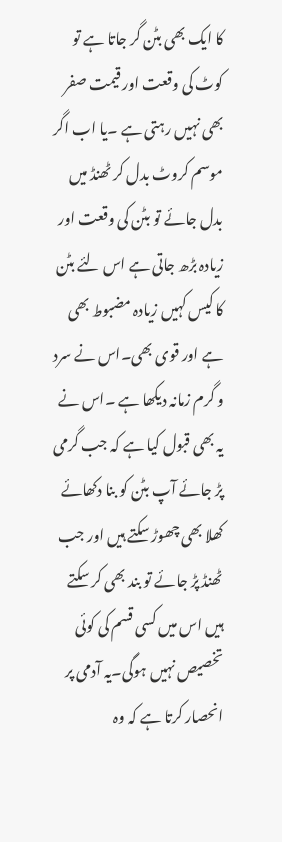کا ایک بھی بٹن گر جاتا ہے تو کوٹ کی وقعت اور قیمت صفر بھی نہیں رہتی ہے ۔یا اب اگر موسم کروٹ بدل کر ٹھنڈ میں بدل جائے تو بٹن کی وقعت اور زیادہ بڑھ جاتی ہے اس لئے بٹن کا کیس کہیں زیادہ مضبوط بھی ہے اور قوی بھی۔اس نے سرد و گرم زمانہ دیکھا ہے ۔اس نے یہ بھی قبول کیا ہے کہ جب گرمی پڑ جائے آپ بٹن کو بنا دکھائے کھلا بھی چھوڑ سکتے ہیں اور جب ٹھنڈ پڑ جائے تو بند بھی کر سکتے ہیں اس میں کسی قسم کی کوئی تخصیص نہیں ہوگی۔یہ آدمی پر انحصار کرتا ہے کہ وہ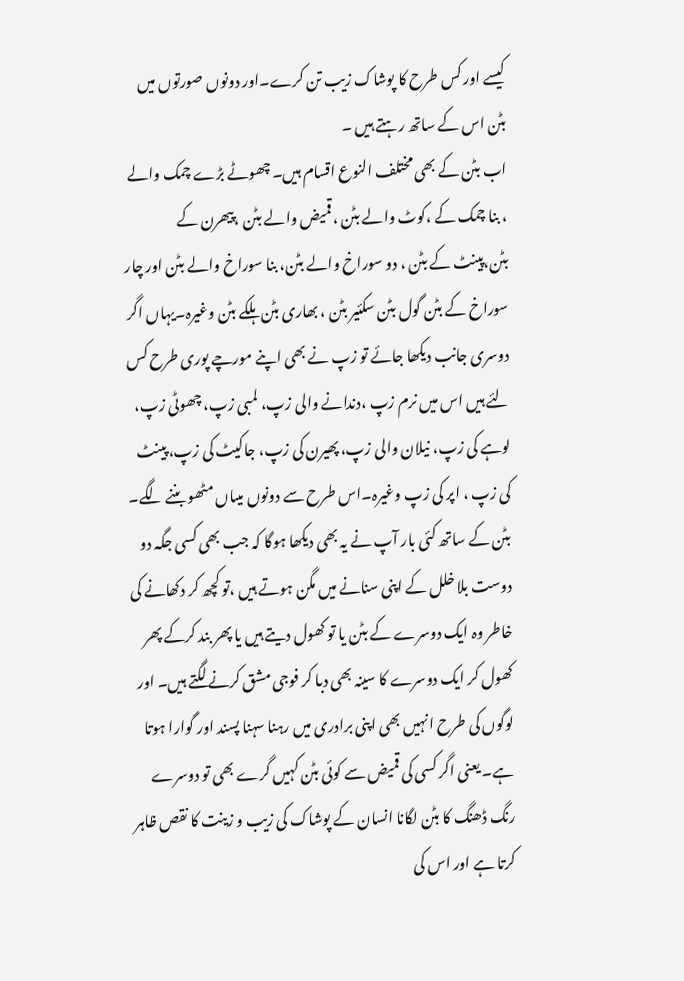کیسے اور کس طرح کا پوشاک زیب تن کرے۔اور دونوں صورتوں میں بٹن اس کے ساتھ رہتے ہیں ۔
اب بٹن کے بھی مختلف النوع اقسام ہیں۔ چھوٹے بڑے چمک والے ، بنا چمک کے ،کوٹ والے بٹن ،قمیض والے بٹن ،پیھرن کے بٹن،پینٹ کے بٹن ، دو سوراخ والے بٹن، بنا سوراخ والے بٹن اور چار سوراخ کے بٹن گول بٹن سکئیر بٹن ، بھاری بٹن ہلکے بٹن وغیرہ۔یہاں اگر دوسری جانب دیکھا جائے تو زپ نے بھی اپنے مورچے پوری طرح کس لئے ہیں اس میں نرم زپ ،دندانے والی زپ، لمبی زپ، چھوٹی زپ، لوہے کی زپ، نیلان والی زپ، پھیرن کی زپ، جاکیٹ کی زپ، پینٹ کی زپ ، اپر کی زپ وغیرہ۔اس طرح سے دونوں میںاں مٹھو بننے لگے۔
بٹن کے ساتھ کئی بار آپ نے یہ بھی دیکھا ہوگا کہ جب بھی کسی جگہ دو دوست بلا خلل کے اپنی سنانے میں مگن ہوتے ہیں ،تو کچھ کر دکھانے کی خاطر وہ ایک دوسرے کے بٹن یا تو کھول دیتے ہیں یا پھر بند کرکے پھر کھول کر ایک دوسرے کا سینہ بھی دبا کر فوجی مشق کرنے لگتے ہیں۔ اور لوگوں کی طرح انہیں بھی اپنی برادری میں رہنا سہنا پسند اور گوارا ہوتا ہے۔ یعنی اگر کسی کی قمیض سے کوئی بٹن کہیں گرے بھی تو دوسرے رنگ ڈھنگ کا بٹن لگانا انسان کے پوشاک کی زیب و زینت کا نقص ظاہر کرتا ہے اور اس کی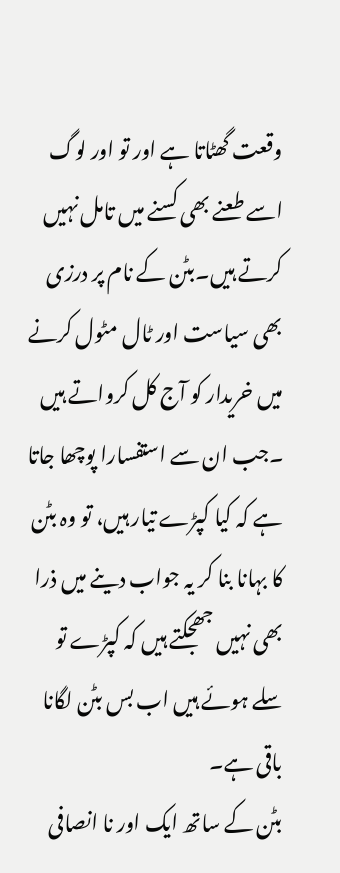وقعت گھٹاتا ہے اور تو اور لوگ اسے طعنے بھی کسنے میں تامل نہیں کرتے ہیں۔بٹن کے نام پر درزی بھی سیاست اور ٹال مٹول کرنے میں خریدار کو آج کل کرواتے ہیں ۔جب ان سے استفسارا پوچھا جاتا ہے کہ کیا کپڑے تیار ہیں، تو وہ بٹن کا بہانا بنا کر یہ جواب دینے میں ذرا بھی نہیں جھجکتے ہیں کہ کپڑے تو سلے ہوئے ہیں اب بس بٹن لگانا باقی ہے۔
بٹن کے ساتھ ایک اور نا انصافی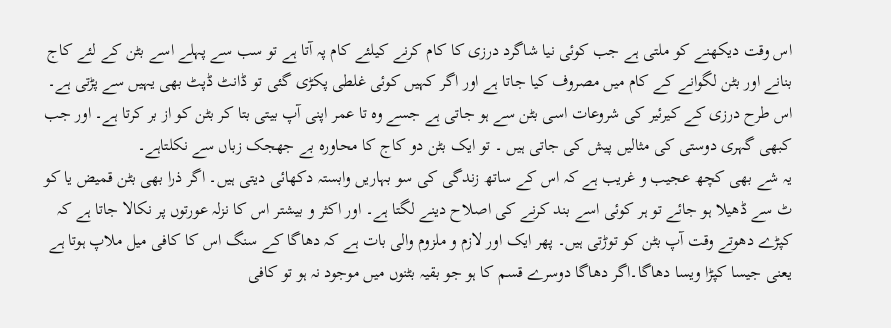اس وقت دیکھنے کو ملتی ہے جب کوئی نیا شاگرد درزی کا کام کرنے کیلئے کام پہ آتا ہے تو سب سے پہلے اسے بٹن کے لئے کاج بنانے اور بٹن لگوانے کے کام میں مصروف کیا جاتا ہے اور اگر کہیں کوئی غلطی پکڑی گئی تو ڈانٹ ڈپٹ بھی یہیں سے پڑتی ہے۔ اس طرح درزی کے کیرئیر کی شروعات اسی بٹن سے ہو جاتی ہے جسے وہ تا عمر اپنی آپ بیتی بتا کر بٹن کو از بر کرتا ہے۔ اور جب کبھی گہری دوستی کی مثالیں پیش کی جاتی ہیں ۔ تو ایک بٹن دو کاج کا محاورہ بے جھجک زباں سے نکلتاہے۔
یہ شے بھی کچھ عجیب و غریب ہے کہ اس کے ساتھ زندگی کی سو بہاریں وابستہ دکھائی دیتی ہیں۔ اگر ذرا بھی بٹن قمیض یا کو ٹ سے ڈھیلا ہو جائے تو ہر کوئی اسے بند کرنے کی اصلاح دینے لگتا ہے۔ اور اکثر و بیشتر اس کا نزلہ عورتوں پر نکالا جاتا ہے کہ کپڑے دھوتے وقت آپ بٹن کو توڑتی ہیں۔ پھر ایک اور لازم و ملزوم والی بات ہے کہ دھاگا کے سنگ اس کا کافی میل ملاپ ہوتا ہے یعنی جیسا کپڑا ویسا دھاگا۔اگر دھاگا دوسرے قسم کا ہو جو بقیہ بٹنوں میں موجود نہ ہو تو کافی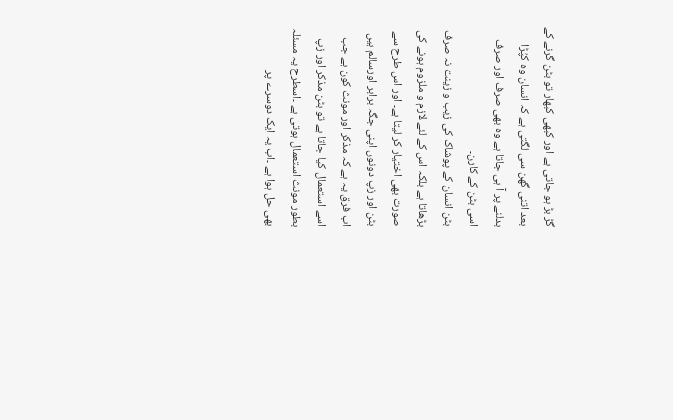گڑ بڑ ہو جاتی ہے اور کبھی کبھار تو بٹن گرنے کے بعد اتنی گھن سی لگتی ہے کہ انسان وہ کپُڑا بدلنے پر آ ہی جاتا ہے وہ بھی صرف اور صرف اسی بٹن کے کارن۔
بٹن انسان کے پوشاک کی زیب و زینت نہ صرف بڑھاتا ہے بلکہ اس کے لئے لازم و ملزوم ہونے کی صورت بھی اختیار کر لیتا ہے۔ اور اس طرح سے بٹن اور زپ دونوں اپنی جگہ برابر اورسالم ہیں اب فرق یہ ہے کہ مذکر اور مونث کون ہے جب اسے استعمال کیا جاتا ہے تو بٹن مذکر اور زپ بطور مونث استعمال ہوتی ہے ۔اسطرح یہ مسئلہ بھی حل ہوا ہے ۔اب یہ ایک دوسرے پر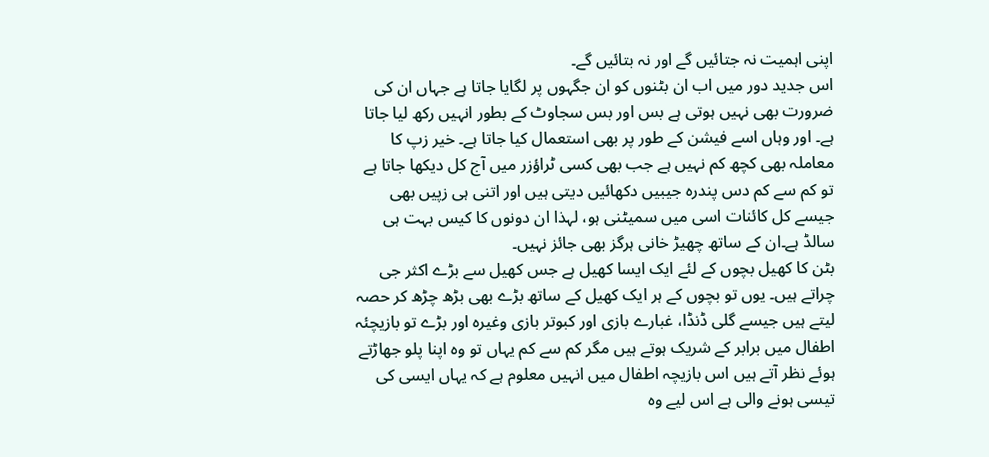اپنی اہمیت نہ جتائیں گے اور نہ بتائیں گے۔
اس جدید دور میں اب ان بٹنوں کو ان جگہوں پر لگایا جاتا ہے جہاں ان کی ضرورت بھی نہیں ہوتی ہے بس اور بس سجاوٹ کے بطور انہیں رکھ لیا جاتا ہے۔ اور وہاں اسے فیشن کے طور پر بھی استعمال کیا جاتا ہے۔ خیر زپ کا معاملہ بھی کچھ کم نہیں ہے جب بھی کسی ٹراؤزر میں آج کل دیکھا جاتا ہے تو کم سے کم دس پندرہ جیبیں دکھائیں دیتی ہیں اور اتنی ہی زپیں بھی جیسے کل کائنات اسی میں سمیٹنی ہو، لہذا ان دونوں کا کیس بہت ہی سالڈ ہے۔ان کے ساتھ چھیڑ خانی ہرگز بھی جائز نہیں۔
بٹن کا کھیل بچوں کے لئے ایک ایسا کھیل ہے جس کھیل سے بڑے اکثر جی چراتے ہیں۔ یوں تو بچوں کے ہر ایک کھیل کے ساتھ بڑے بھی بڑھ چڑھ کر حصہ لیتے ہیں جیسے گلی ڈنڈا، غبارے بازی اور کبوتر بازی وغیرہ اور بڑے تو بازیچئہ اطفال میں برابر کے شریک ہوتے ہیں مگر کم سے کم یہاں تو وہ اپنا پلو جھاڑتے ہوئے نظر آتے ہیں اس بازیچہ اطفال میں انہیں معلوم ہے کہ یہاں ایسی کی تیسی ہونے والی ہے اس لیے وہ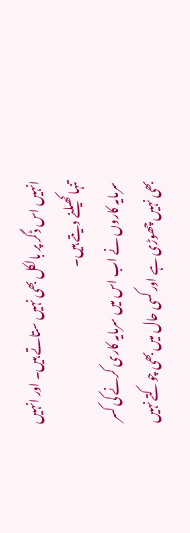انہیں اس ڈگر پر بالکل بھی نہیں ستاتے ہیں۔ اور انہیں تنہا کھیلنے دیتے ہیں۔
سرمایہ کاروں نے اب اس میں سرمایہ کاری کرنے کی کسر بھی نہیں چھوڑی ہے اور کسی حال میں بھی چوکتے نہیں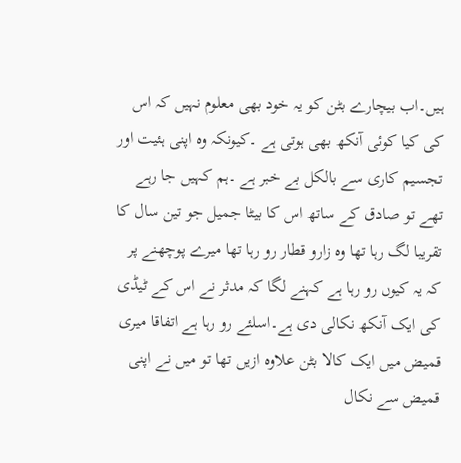ہیں۔اب بیچارے بٹن کو یہ خود بھی معلوم نہیں کہ اس کی کیا کوئی آنکھ بھی ہوتی ہے ۔کیونکہ وہ اپنی ہئیت اور تجسیم کاری سے بالکل بے خبر ہے ۔ہم کہیں جا رہے تھے تو صادق کے ساتھ اس کا بیٹا جمیل جو تین سال کا تقریبا لگ رہا تھا وہ زارو قطار رو رہا تھا میرے پوچھنے پر کہ یہ کیوں رو رہا ہے کہنے لگا کہ مدثر نے اس کے ٹیڈی کی ایک آنکھ نکالی دی ہے۔اسلئے رو رہا ہے اتفاقا میری قمیض میں ایک کالا بٹن علاوہ ازیں تھا تو میں نے اپنی قمیض سے نکال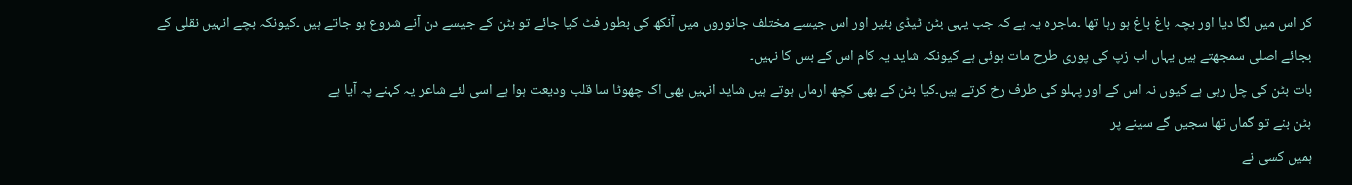کر اس میں لگا دیا اور بچہ باغ باغ ہو رہا تھا ۔ماجرہ یہ ہے کہ جب یہی بٹن ٹیڈی بئیر اور اس جیسے مختلف جانوروں میں آنکھ کی بطور فٹ کیا جائے تو بٹن کے جیسے دن آنے شروع ہو جاتے ہیں ۔کیونکہ بچے انہیں نقلی کے بجائے اصلی سمجھتے ہیں یہاں اب زپ کی پوری طرح مات ہوئی ہے کیونکہ شاید یہ کام اس کے بس کا نہیں۔
بات بٹن کی چل رہی ہے کیوں نہ اس کے اور پہلو کی طرف رخ کرتے ہیں۔کیا بٹن کے بھی کچھ ارماں ہوتے ہیں شاید انہیں بھی اک چھوٹا سا قلب ودیعت ہوا ہے اسی لئے شاعر یہ کہنے پہ آیا ہے
بٹن بنے تو گماں تھا سجیں گے سینے پر
ہمیں کسی نے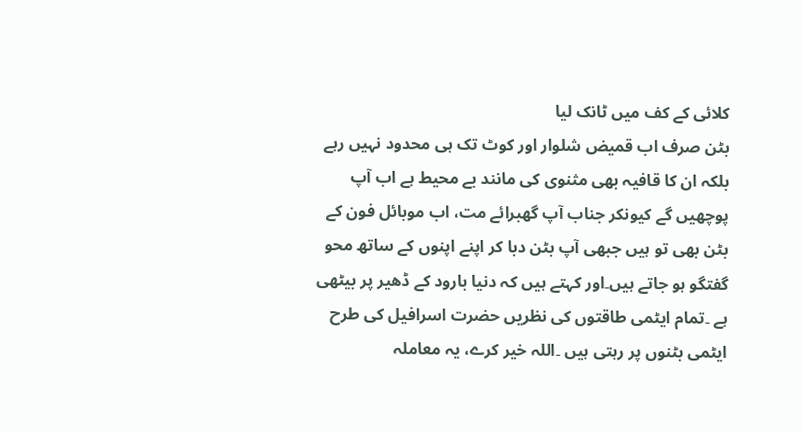کلائی کے کف میں ٹانک لیا
بٹن صرف اب قمیض شلوار اور کوٹ تک ہی محدود نہیں رہے بلکہ ان کا قافیہ بھی مثنوی کی مانند بے محیط ہے اب آپ پوچھیں گے کیونکر جناب آپ گھبرائے مت، اب موبائل فون کے بٹن بھی تو ہیں جبھی آپ بٹن دبا کر اپنے اپنوں کے ساتھ محو گفتگو ہو جاتے ہیں۔اور کہتے ہیں کہ دنیا بارود کے ڈھیر پر بیٹھی ہے ۔تمام ایٹمی طاقتوں کی نظریں حضرت اسرافیل کی طرح ایٹمی بٹنوں پر رہتی ہیں ۔اللہ خیر کرے، یہ معاملہ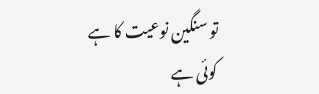تو سنگین نوعیت کا ہے
کوئی ہے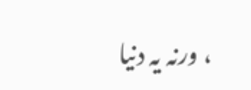، ورنہ یہ دنیا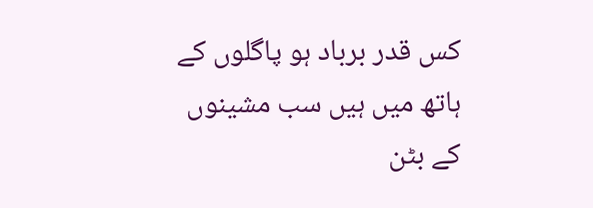کس قدر برباد ہو پاگلوں کے ہاتھ میں ہیں سب مشینوں کے بٹن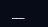___